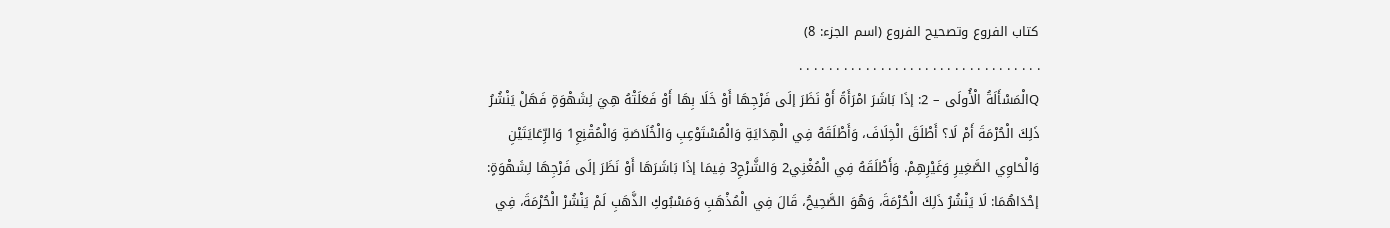كتاب الفروع وتصحيح الفروع (اسم الجزء: 8)
. . . . . . . . . . . . . . . . . . . . . . . . . . . . . . . . .
Qالْمَسْأَلَةُ الْأُولَى – 2: إذَا بَاشَرَ امْرَأَةً أَوْ نَظَرَ إلَى فَرْجِهَا أَوْ خَلَا بِهَا أَوْ فَعَلَتْهُ هِيَ لِشَهْوَةٍ فَهَلْ يَنْشُرُ ذَلِكَ الْحُرْمَةَ أَمْ لَا؟ أَطْلَقَ الْخِلَافَ، وَأَطْلَقَهُ فِي الْهِدَايَةِ وَالْمُسْتَوْعِبِ وَالْخُلَاصَةِ وَالْمُقْنِعِ1 وَالرِّعَايَتَيْنِ وَالْحَاوِي الصَّغِيرِ وَغَيْرِهِمْ. وَأَطْلَقَهُ فِي الْمُغْنِي2 وَالشَّرْحِ3 فِيمَا إذَا بَاشَرَهَا أَوْ نَظَرَ إلَى فَرْجِهَا لِشَهْوَةٍ:
إحْدَاهُمَا: لَا يَنْشُرُ ذَلِكَ الْحُرْمَةَ، وَهُوَ الصَّحِيحُ، قَالَ فِي الْمُذْهَبِ وَمَسْبُوكِ الذَّهَبِ لَمْ يَنْشُرْ الْحُرْمَةَ، فِي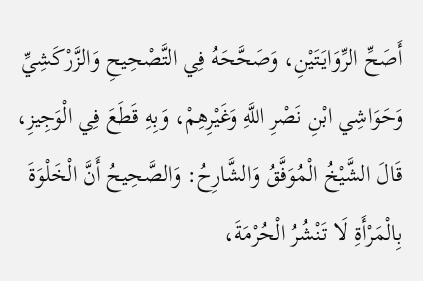أَصَحِّ الرِّوَايَتَيْنِ، وَصَحَّحَهُ فِي التَّصْحِيحِ وَالزَّرْكَشِيِّ وَحَوَاشِي ابْنِ نَصْرِ اللَّهِ وَغَيْرِهِمْ، وَبِهِ قَطَعَ فِي الْوَجِيزِ، قَالَ الشَّيْخُ الْمُوَفَّقُ وَالشَّارِحُ: وَالصَّحِيحُ أَنَّ الْخَلْوَةَ بِالْمَرْأَةِ لَا تَنْشُرُ الْحُرْمَةَ،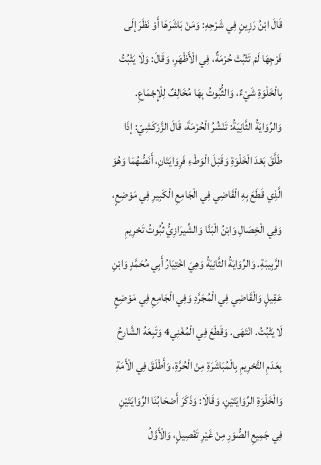قَالَ ابْنُ رَزِينٍ فِي شَرْحِهِ: وَمَنْ بَاشَرَهَا أَوْ نَظَرَ إلَى فَرْجِهَا لَمْ تَثْبُتْ حُرْمَةٌ، فِي الْأَظْهَرِ، وَقَالَ: وَلَا يَثْبُتُ بِالْخَلْوَةِ شَيْءٌ، وَالثُّبُوتُ بِهَا مُخَالِفٌ لِلْإِجْمَاعِ.
وَالرِّوَايَةُ الثَّانِيَةُ: تَنْشُرُ الْحُرْمَةَ، قَالَ الزَّرْكَشِيّ: إذَا طَلَّقَ بَعْدَ الْخَلْوَةِ وَقَبْلَ الْوَطْءِ فَرِوَايَتَانِ، أَنَصُّهُمَا وَهُوَ الَّذِي قَطَعَ بِهِ الْقَاضِي فِي الْجَامِعِ الْكَبِيرِ فِي مَوْضِعٍ، وَفِي الْخِصَالِ وَابْنُ الْبَنَّا وَالشِّيرَازِيُّ ثُبُوتُ تَحْرِيمِ الرَّبِيبَةِ. وَالرِّوَايَةُ الثَّانِيَةُ وَهِيَ اخْتِيَارُ أَبِي مُحَمَّدٍ وَابْنِ عَقِيلٍ وَالْقَاضِي فِي الْمُجَرَّدِ وَفِي الْجَامِعِ فِي مَوْضِعٍ لَا يَثْبُتُ. انْتَهَى. وَقَطَعَ فِي الْمُغْنِي4 وَتَبِعَهُ الشَّارِحُ بِعَدَمِ التَّحْرِيمِ بِالْمُبَاشَرَةِ مِنْ الْحُرَّةِ، وَأَطْلَقَ فِي الْأَمَةِ وَالْخَلْوَةِ الرِّوَايَتَيْنِ، وَقَالَا: وَذَكَرَ أَصْحَابُنَا الرِّوَايَتَيْنِ فِي جَمِيعِ الصُّوَرِ مِنْ غَيْرِ تَفْصِيلٍ، وَالْأَوَّلُ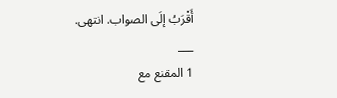أَقْرَبُ إلَى الصواب. انتهى.
___
1 المقنع مع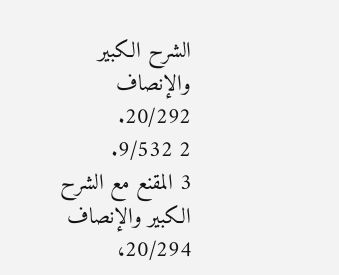الشرح الكبير والإنصاف 20/292.
2 9/532.
3 المقنع مع الشرح الكبير والإنصاف 20/294،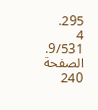295.
4 9/531.
الصفحة 240